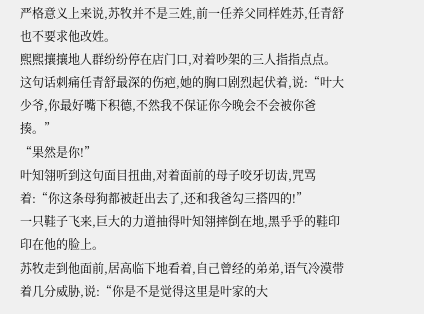严格意义上来说,苏牧并不是三姓,前一任养父同样姓苏,任青舒也不要求他改姓。
熙熙攘攘地人群纷纷停在店门口,对着吵架的三人指指点点。
这句话刺痛任青舒最深的伤疤,她的胸口剧烈起伏着,说:“叶大少爷,你最好嘴下积德,不然我不保证你今晚会不会被你爸揍。”
“果然是你!”
叶知翎听到这句面目扭曲,对着面前的母子咬牙切齿,咒骂着:“你这条母狗都被赶出去了,还和我爸勾三搭四的!”
一只鞋子飞来,巨大的力道抽得叶知翎摔倒在地,黑乎乎的鞋印印在他的脸上。
苏牧走到他面前,居高临下地看着,自己曾经的弟弟,语气冷漠带着几分威胁,说:“你是不是觉得这里是叶家的大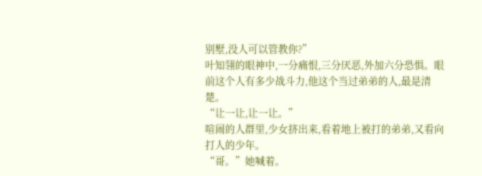别墅,没人可以管教你?”
叶知翎的眼神中,一分痛恨,三分厌恶,外加六分恐惧。眼前这个人有多少战斗力,他这个当过弟弟的人,最是清楚。
“让一让,让一让。”
喧闹的人群里,少女挤出来,看着地上被打的弟弟,又看向打人的少年。
“哥。”她喊着。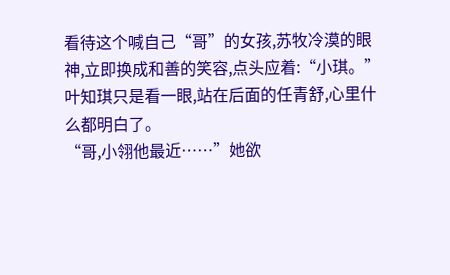看待这个喊自己“哥”的女孩,苏牧冷漠的眼神,立即换成和善的笑容,点头应着:“小琪。”
叶知琪只是看一眼,站在后面的任青舒,心里什么都明白了。
“哥,小翎他最近……”她欲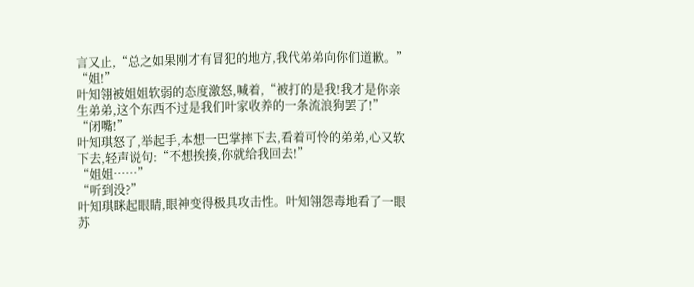言又止,“总之如果刚才有冒犯的地方,我代弟弟向你们道歉。”
“姐!”
叶知翎被姐姐软弱的态度激怒,喊着,“被打的是我!我才是你亲生弟弟,这个东西不过是我们叶家收养的一条流浪狗罢了!”
“闭嘴!”
叶知琪怒了,举起手,本想一巴掌摔下去,看着可怜的弟弟,心又软下去,轻声说句:“不想挨揍,你就给我回去!”
“姐姐……”
“听到没?”
叶知琪眯起眼睛,眼神变得极具攻击性。叶知翎怨毒地看了一眼苏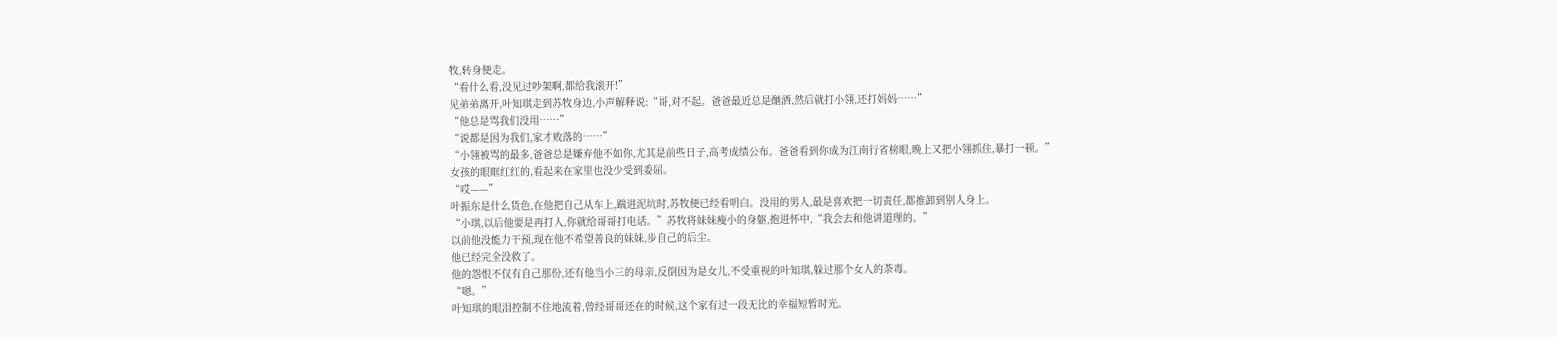牧,转身便走。
“看什么看,没见过吵架啊,都给我滚开!”
见弟弟离开,叶知琪走到苏牧身边,小声解释说:“哥,对不起。爸爸最近总是酗酒,然后就打小翎,还打妈妈……”
“他总是骂我们没用……”
“说都是因为我们,家才败落的……”
“小翎被骂的最多,爸爸总是嫌弃他不如你,尤其是前些日子,高考成绩公布。爸爸看到你成为江南行省榜眼,晚上又把小翎抓住,暴打一顿。”
女孩的眼眶红红的,看起来在家里也没少受到委屈。
“哎——”
叶振东是什么货色,在他把自己从车上,踹进泥坑时,苏牧便已经看明白。没用的男人,最是喜欢把一切责任,都推卸到别人身上。
“小琪,以后他要是再打人,你就给哥哥打电话。”苏牧将妹妹瘦小的身躯,抱进怀中,“我会去和他讲道理的。”
以前他没能力干预,现在他不希望善良的妹妹,步自己的后尘。
他已经完全没救了。
他的怨恨不仅有自己那份,还有他当小三的母亲,反倒因为是女儿,不受重视的叶知琪,躲过那个女人的荼毒。
“嗯。”
叶知琪的眼泪控制不住地流着,曾经哥哥还在的时候,这个家有过一段无比的幸福短暂时光。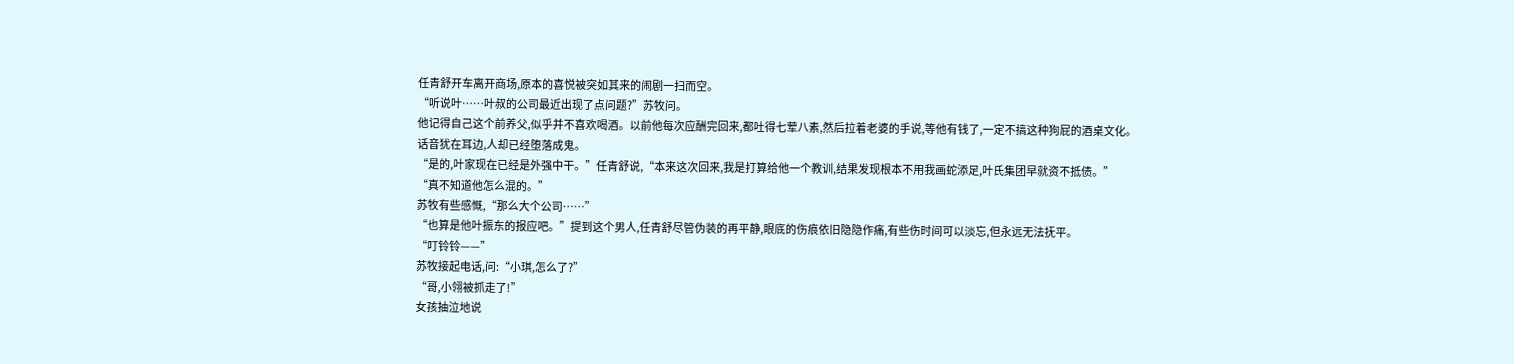任青舒开车离开商场,原本的喜悦被突如其来的闹剧一扫而空。
“听说叶……叶叔的公司最近出现了点问题?”苏牧问。
他记得自己这个前养父,似乎并不喜欢喝酒。以前他每次应酬完回来,都吐得七荤八素,然后拉着老婆的手说,等他有钱了,一定不搞这种狗屁的酒桌文化。
话音犹在耳边,人却已经堕落成鬼。
“是的,叶家现在已经是外强中干。”任青舒说,“本来这次回来,我是打算给他一个教训,结果发现根本不用我画蛇添足,叶氏集团早就资不抵债。”
“真不知道他怎么混的。”
苏牧有些感慨,“那么大个公司……”
“也算是他叶振东的报应吧。”提到这个男人,任青舒尽管伪装的再平静,眼底的伤痕依旧隐隐作痛,有些伤时间可以淡忘,但永远无法抚平。
“叮铃铃——”
苏牧接起电话,问:“小琪,怎么了?”
“哥,小翎被抓走了!”
女孩抽泣地说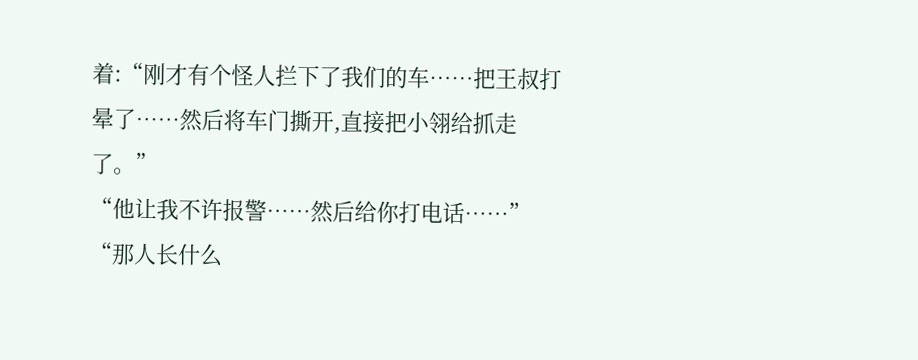着:“刚才有个怪人拦下了我们的车……把王叔打晕了……然后将车门撕开,直接把小翎给抓走了。”
“他让我不许报警……然后给你打电话……”
“那人长什么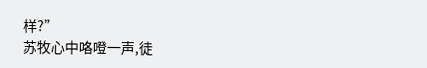样?”
苏牧心中咯噔一声,徒